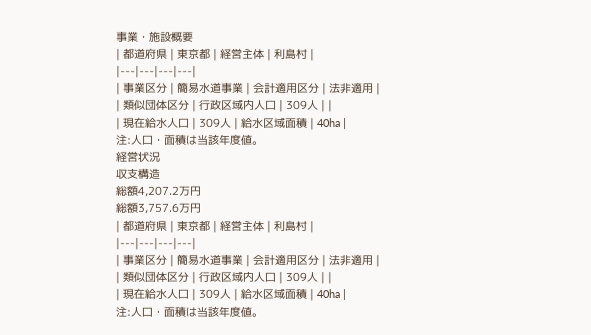事業・施設概要
| 都道府県 | 東京都 | 経営主体 | 利島村 |
|---|---|---|---|
| 事業区分 | 簡易水道事業 | 会計適用区分 | 法非適用 |
| 類似団体区分 | 行政区域内人口 | 309人 | |
| 現在給水人口 | 309人 | 給水区域面積 | 40ha |
注:人口・面積は当該年度値。
経営状況
収支構造
総額4,207.2万円
総額3,757.6万円
| 都道府県 | 東京都 | 経営主体 | 利島村 |
|---|---|---|---|
| 事業区分 | 簡易水道事業 | 会計適用区分 | 法非適用 |
| 類似団体区分 | 行政区域内人口 | 309人 | |
| 現在給水人口 | 309人 | 給水区域面積 | 40ha |
注:人口・面積は当該年度値。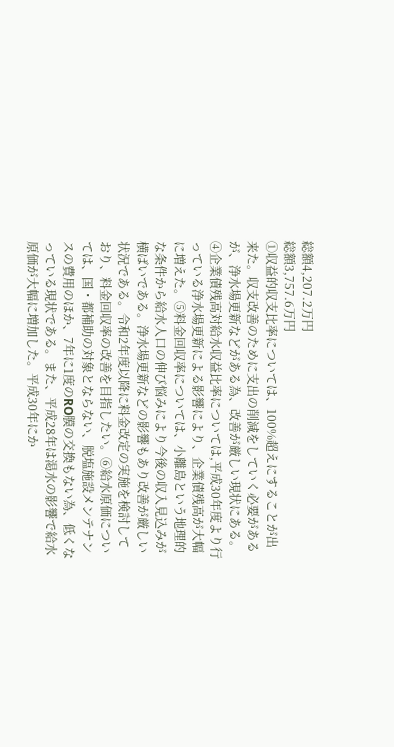総額4,207.2万円
総額3,757.6万円
①収益的収支比率については、100%超えにすることが出来た。収支改善のために支出の削減をしていく必要があるが、浄水場更新などがある為、改善が厳しい現状にある。④企業債残高対給水収益比率については,平成30年度より行っている浄水場更新による影響により、企業債残高が大幅に増えた。⑤料金回収率については、小離島という地理的な条件から給水人口の伸び悩みにより今後の収入見込みが横ばいである。浄水場更新などの影響もあり改善が厳しい状況である。令和2年度以降に料金改定の実施を検討しており、料金回収率の改善を目指したい。⑥給水原価については、国・都補助の対象とならない、脱塩施設メンテナンスの費用のほか、7年に1度のRO膜の交換もない為、低くなっている現状である。また、平成28年は渇水の影響で給水原価が大幅に増加した。平成30年にか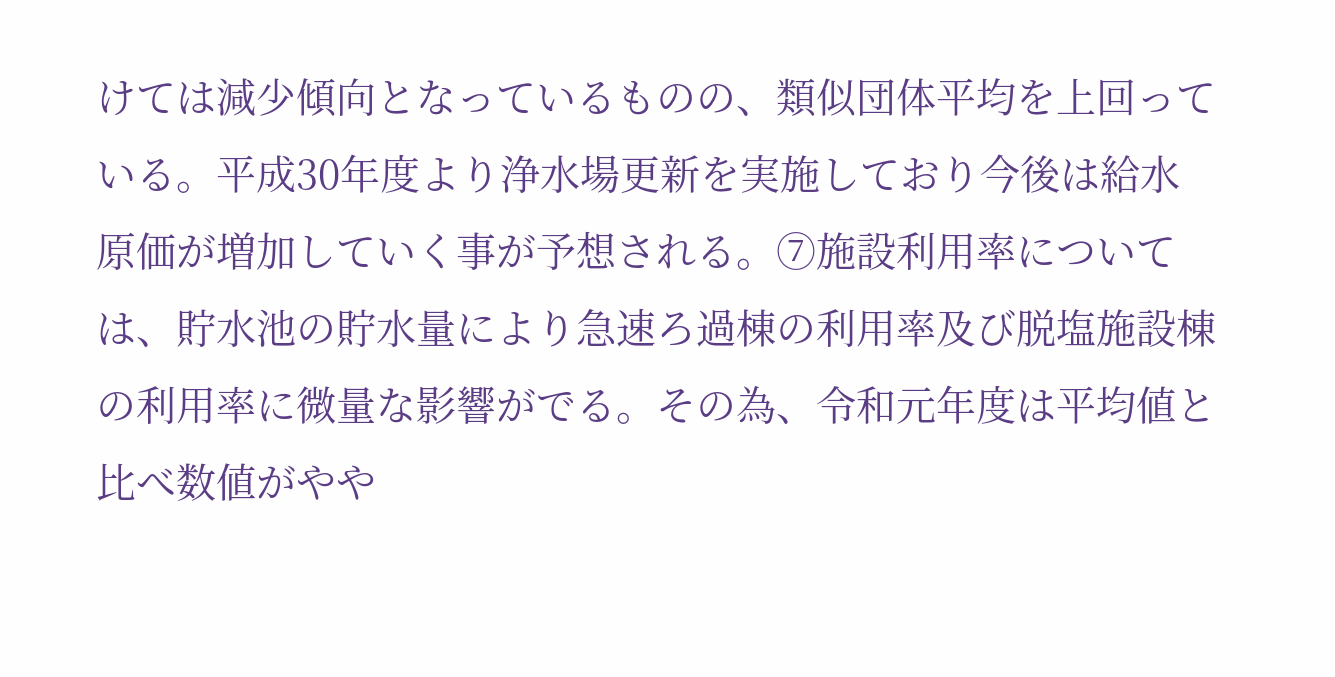けては減少傾向となっているものの、類似団体平均を上回っている。平成30年度より浄水場更新を実施しており今後は給水原価が増加していく事が予想される。⑦施設利用率については、貯水池の貯水量により急速ろ過棟の利用率及び脱塩施設棟の利用率に微量な影響がでる。その為、令和元年度は平均値と比べ数値がやや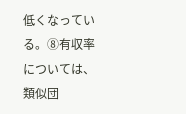低くなっている。⑧有収率については、類似団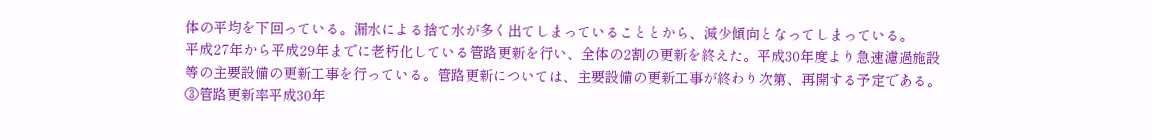体の平均を下回っている。漏水による捨て水が多く出てしまっていることとから、減少傾向となってしまっている。
平成27年から平成29年までに老朽化している管路更新を行い、全体の2割の更新を終えた。平成30年度より急速濾過施設等の主要設備の更新工事を行っている。管路更新については、主要設備の更新工事が終わり次第、再開する予定である。③管路更新率平成30年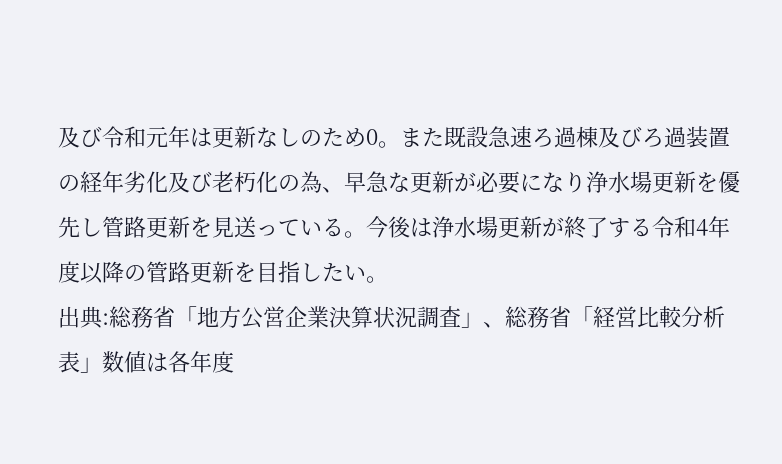及び令和元年は更新なしのため0。また既設急速ろ過棟及びろ過装置の経年劣化及び老朽化の為、早急な更新が必要になり浄水場更新を優先し管路更新を見送っている。今後は浄水場更新が終了する令和4年度以降の管路更新を目指したい。
出典:総務省「地方公営企業決算状況調査」、総務省「経営比較分析表」数値は各年度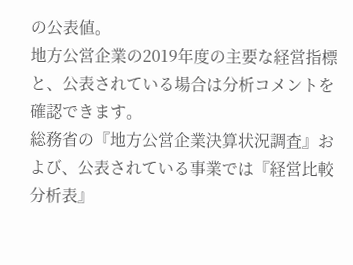の公表値。
地方公営企業の2019年度の主要な経営指標と、公表されている場合は分析コメントを確認できます。
総務省の『地方公営企業決算状況調査』および、公表されている事業では『経営比較分析表』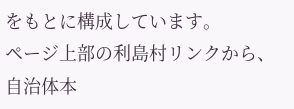をもとに構成しています。
ページ上部の利島村リンクから、自治体本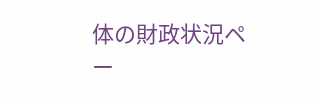体の財政状況ペー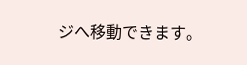ジへ移動できます。